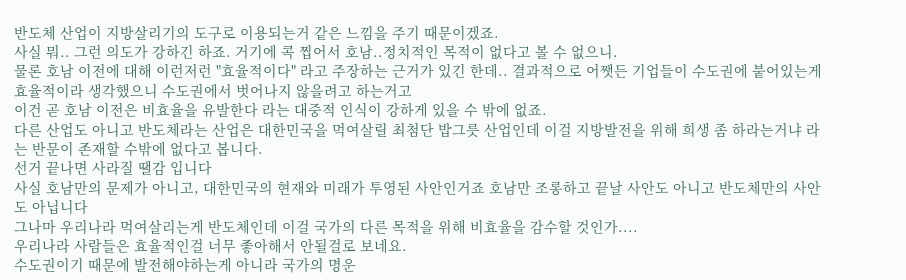반도체 산업이 지방살리기의 도구로 이용되는거 같은 느낌을 주기 때문이겠죠.
사실 뭐.. 그런 의도가 강하긴 하죠. 거기에 콕 찝어서 호남..정치적인 목적이 없다고 볼 수 없으니.
물론 호남 이전에 대해 이런저런 "효율적이다" 라고 주장하는 근거가 있긴 한데.. 결과적으로 어쨋든 기업들이 수도권에 붙어있는게 효율적이라 생각했으니 수도권에서 벗어나지 않을려고 하는거고
이건 곧 호남 이전은 비효율을 유발한다 라는 대중적 인식이 강하게 있을 수 밖에 없죠.
다른 산업도 아니고 반도체라는 산업은 대한민국을 먹여살릴 최첨단 밥그릇 산업인데 이걸 지방발전을 위해 희생 좀 하라는거냐 라는 반문이 존재할 수밖에 없다고 봅니다.
선거 끝나면 사라질 땔감 입니다
사실 호남만의 문제가 아니고, 대한민국의 현재와 미래가 투영된 사안인거죠 호남만 조롱하고 끝날 사안도 아니고 반도체만의 사안도 아닙니다
그나마 우리나라 먹여살리는게 반도체인데 이걸 국가의 다른 목적을 위해 비효율을 감수할 것인가....
우리나라 사람들은 효율적인걸 너무 좋아해서 안될걸로 보네요.
수도권이기 때문에 발전해야하는게 아니라 국가의 명운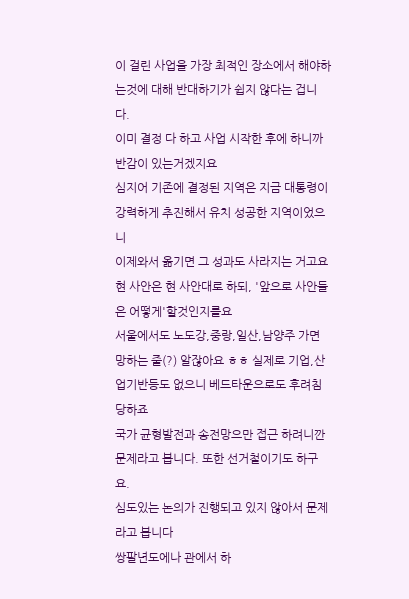이 걸린 사업을 가장 최적인 장소에서 해야하는것에 대해 반대하기가 쉽지 않다는 겁니다.
이미 결정 다 하고 사업 시작한 후에 하니까 반감이 있는거겠지요
심지어 기존에 결정된 지역은 지금 대통령이 강력하게 추진해서 유치 성공한 지역이었으니
이제와서 옮기면 그 성과도 사라지는 거고요
현 사안은 현 사안대로 하되, '앞으로 사안들은 어떻게'할것인지를요
서울에서도 노도강,중랑,일산,남양주 가면 망하는 줄(?) 알잖아요 ㅎㅎ 실제로 기업,산업기반등도 없으니 베드타운으로도 후려침 당하죠
국가 균형발전과 송전망으만 접근 하려니깐 문제라고 봅니다. 또한 선거철이기도 하구요.
심도있는 논의가 진행되고 있지 않아서 문제라고 봅니다
쌍팔년도에나 관에서 하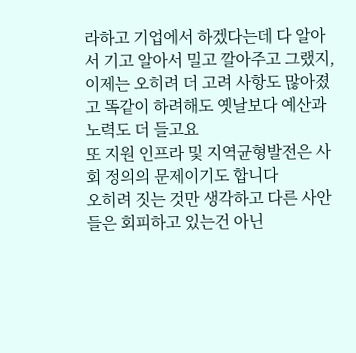라하고 기업에서 하겠다는데 다 알아서 기고 알아서 밀고 깔아주고 그랬지, 이제는 오히려 더 고려 사항도 많아졌고 똑같이 하려해도 옛날보다 예산과 노력도 더 들고요
또 지원 인프라 및 지역균형발전은 사회 정의의 문제이기도 합니다
오히려 짓는 것만 생각하고 다른 사안들은 회피하고 있는건 아닌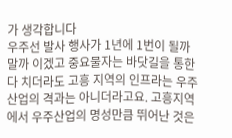가 생각합니다
우주선 발사 행사가 1년에 1번이 될까 말까 이겠고 중요물자는 바닷길을 통한다 치더라도 고흥 지역의 인프라는 우주산업의 격과는 아니더라고요. 고흥지역에서 우주산업의 명성만큼 뛰어난 것은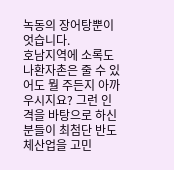녹동의 장어탕뿐이엇습니다.
호남지역에 소록도 나환자촌은 줄 수 있어도 뭘 주든지 아까우시지요? 그런 인격을 바탕으로 하신 분들이 최첨단 반도체산업을 고민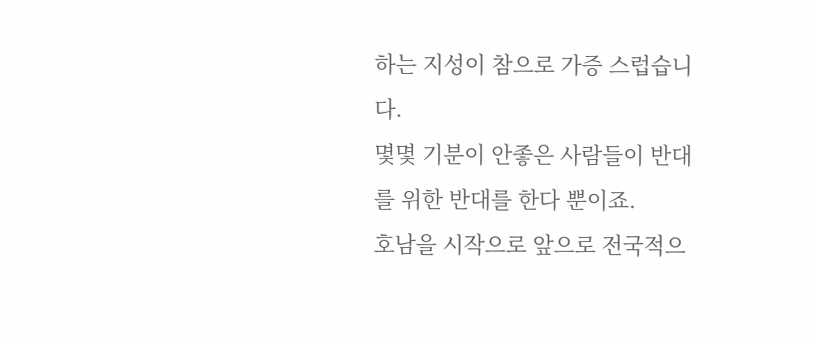하는 지성이 참으로 가증 스럽습니다.
몇몇 기분이 안좋은 사람들이 반대를 위한 반대를 한다 뿐이죠.
호남을 시작으로 앞으로 전국적으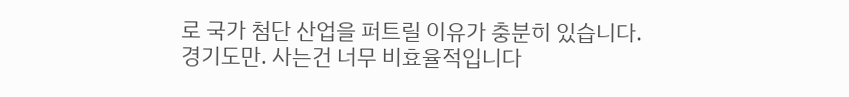로 국가 첨단 산업을 퍼트릴 이유가 충분히 있습니다.
경기도만. 사는건 너무 비효율적입니다